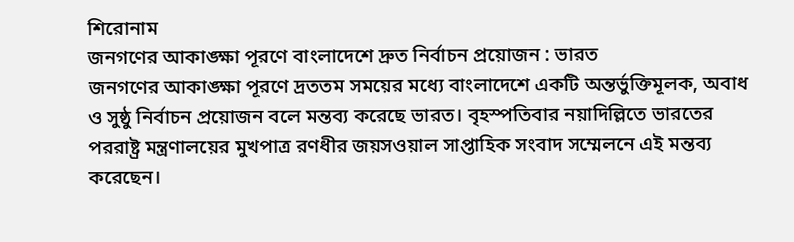শিরোনাম
জনগণের আকাঙ্ক্ষা পূরণে বাংলাদেশে দ্রুত নির্বাচন প্রয়োজন : ভারত
জনগণের আকাঙ্ক্ষা পূরণে দ্রততম সময়ের মধ্যে বাংলাদেশে একটি অন্তর্ভুক্তিমূলক, অবাধ ও সুষ্ঠু নির্বাচন প্রয়োজন বলে মন্তব্য করেছে ভারত। বৃহস্পতিবার নয়াদিল্লিতে ভারতের পররাষ্ট্র মন্ত্রণালয়ের মুখপাত্র রণধীর জয়সওয়াল সাপ্তাহিক সংবাদ সম্মেলনে এই মন্তব্য করেছেন।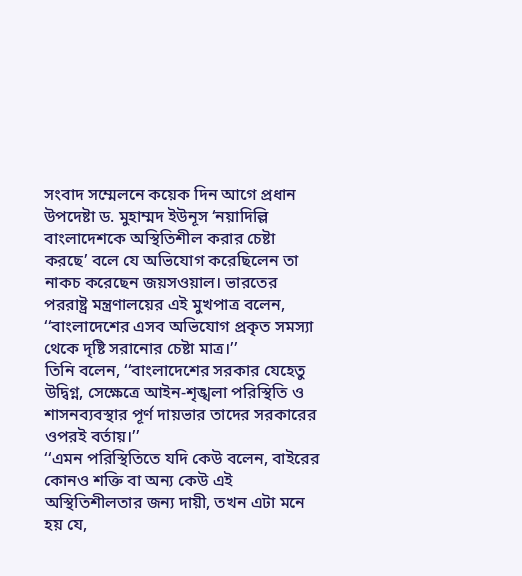সংবাদ সম্মেলনে কয়েক দিন আগে প্রধান উপদেষ্টা ড. মুহাম্মদ ইউনূস ‘নয়াদিল্লি বাংলাদেশকে অস্থিতিশীল করার চেষ্টা করছে’ বলে যে অভিযোগ করেছিলেন তা নাকচ করেছেন জয়সওয়াল। ভারতের পররাষ্ট্র মন্ত্রণালয়ের এই মুখপাত্র বলেন, ‘‘বাংলাদেশের এসব অভিযোগ প্রকৃত সমস্যা থেকে দৃষ্টি সরানোর চেষ্টা মাত্র।’’
তিনি বলেন, ‘‘বাংলাদেশের সরকার যেহেতু উদ্বিগ্ন, সেক্ষেত্রে আইন-শৃঙ্খলা পরিস্থিতি ও শাসনব্যবস্থার পূর্ণ দায়ভার তাদের সরকারের ওপরই বর্তায়।’’
‘‘এমন পরিস্থিতিতে যদি কেউ বলেন, বাইরের কোনও শক্তি বা অন্য কেউ এই অস্থিতিশীলতার জন্য দায়ী, তখন এটা মনে হয় যে,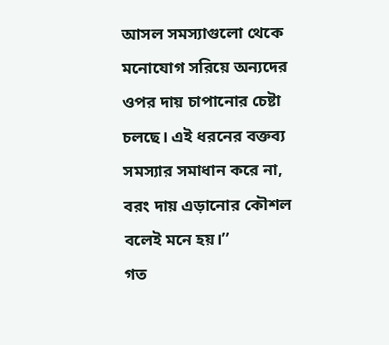আসল সমস্যাগুলো থেকে মনোযোগ সরিয়ে অন্যদের ওপর দায় চাপানোর চেষ্টা চলছে। এই ধরনের বক্তব্য সমস্যার সমাধান করে না, বরং দায় এড়ানোর কৌশল বলেই মনে হয়।’’
গত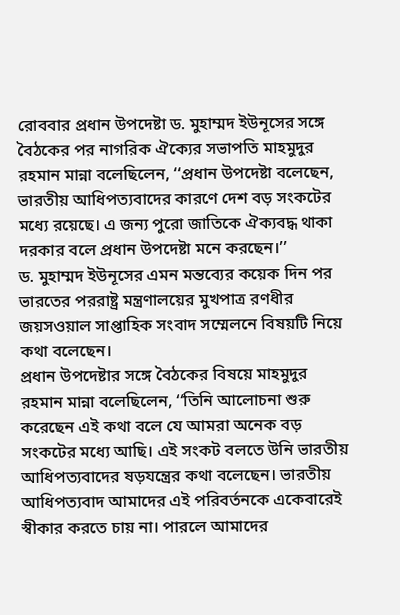রোববার প্রধান উপদেষ্টা ড. মুহাম্মদ ইউনূসের সঙ্গে বৈঠকের পর নাগরিক ঐক্যের সভাপতি মাহমুদুর রহমান মান্না বলেছিলেন, ‘‘প্রধান উপদেষ্টা বলেছেন, ভারতীয় আধিপত্যবাদের কারণে দেশ বড় সংকটের মধ্যে রয়েছে। এ জন্য পুরো জাতিকে ঐক্যবদ্ধ থাকা দরকার বলে প্রধান উপদেষ্টা মনে করছেন।’’
ড. মুহাম্মদ ইউনূসের এমন মন্তব্যের কয়েক দিন পর ভারতের পররাষ্ট্র মন্ত্রণালয়ের মুখপাত্র রণধীর জয়সওয়াল সাপ্তাহিক সংবাদ সম্মেলনে বিষয়টি নিয়ে কথা বলেছেন।
প্রধান উপদেষ্টার সঙ্গে বৈঠকের বিষয়ে মাহমুদুর রহমান মান্না বলেছিলেন, ‘‘তিনি আলোচনা শুরু করেছেন এই কথা বলে যে আমরা অনেক বড় সংকটের মধ্যে আছি। এই সংকট বলতে উনি ভারতীয় আধিপত্যবাদের ষড়যন্ত্রের কথা বলেছেন। ভারতীয় আধিপত্যবাদ আমাদের এই পরিবর্তনকে একেবারেই স্বীকার করতে চায় না। পারলে আমাদের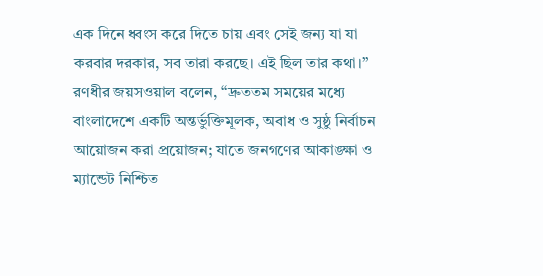এক দিনে ধ্বংস করে দিতে চায় এবং সেই জন্য যা যা করবার দরকার, সব তারা করছে। এই ছিল তার কথা।’’
রণধীর জয়সওয়াল বলেন, ‘‘দ্রুততম সময়ের মধ্যে বাংলাদেশে একটি অন্তর্ভুক্তিমূলক, অবাধ ও সুষ্ঠু নির্বাচন আয়োজন করা প্রয়োজন; যাতে জনগণের আকাঙ্ক্ষা ও ম্যান্ডেট নিশ্চিত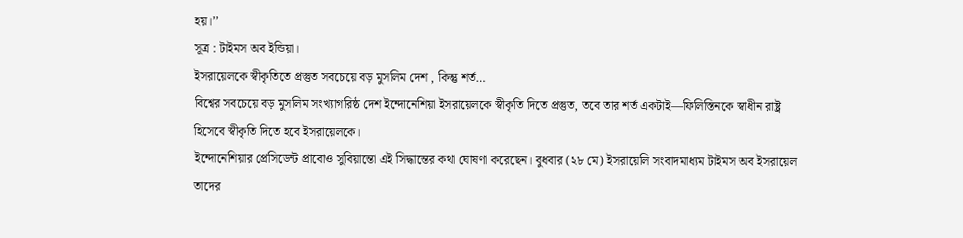হয়।’’
সূত্র : টাইমস অব ইন্ডিয়া।
ইসরায়েলকে স্বীকৃতিতে প্রস্তুত সবচেয়ে বড় মুসলিম দেশ , কিন্তু শর্ত…
বিশ্বের সবচেয়ে বড় মুসলিম সংখ্যাগরিষ্ঠ দেশ ইন্দোনেশিয়া ইসরায়েলকে স্বীকৃতি দিতে প্রস্তুত, তবে তার শর্ত একটাই—ফিলিস্তিনকে স্বাধীন রাষ্ট্র হিসেবে স্বীকৃতি দিতে হবে ইসরায়েলকে।
ইন্দোনেশিয়ার প্রেসিডেন্ট প্রাবোও সুবিয়ান্তো এই সিদ্ধান্তের কথা ঘোষণা করেছেন। বুধবার (২৮ মে) ইসরায়েলি সংবাদমাধ্যম টাইমস অব ইসরায়েল তাদের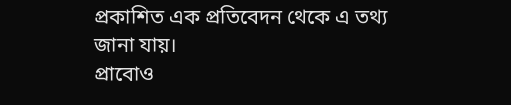প্রকাশিত এক প্রতিবেদন থেকে এ তথ্য জানা যায়।
প্রাবোও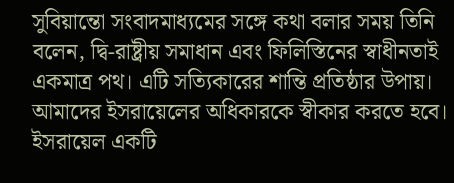সুবিয়ান্তো সংবাদমাধ্যমের সঙ্গে কথা বলার সময় তিনি বলেন, দ্বি-রাষ্ট্রীয় সমাধান এবং ফিলিস্তিনের স্বাধীনতাই একমাত্র পথ। এটি সত্যিকারের শান্তি প্রতিষ্ঠার উপায়। আমাদের ইসরায়েলের অধিকারকে স্বীকার করতে হবে। ইসরায়েল একটি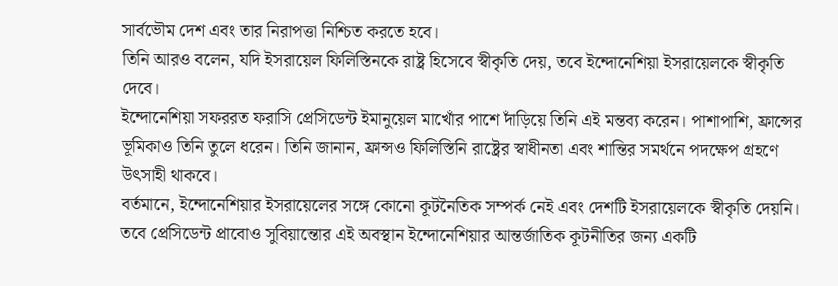সার্বভৌম দেশ এবং তার নিরাপত্তা নিশ্চিত করতে হবে।
তিনি আরও বলেন, যদি ইসরায়েল ফিলিস্তিনকে রাষ্ট্র হিসেবে স্বীকৃতি দেয়, তবে ইন্দোনেশিয়া ইসরায়েলকে স্বীকৃতি দেবে।
ইন্দোনেশিয়া সফররত ফরাসি প্রেসিডেন্ট ইমানুয়েল মাখোঁর পাশে দাঁড়িয়ে তিনি এই মন্তব্য করেন। পাশাপাশি, ফ্রান্সের ভূমিকাও তিনি তুলে ধরেন। তিনি জানান, ফ্রান্সও ফিলিস্তিনি রাষ্ট্রের স্বাধীনতা এবং শান্তির সমর্থনে পদক্ষেপ গ্রহণে উৎসাহী থাকবে।
বর্তমানে, ইন্দোনেশিয়ার ইসরায়েলের সঙ্গে কোনো কূটনৈতিক সম্পর্ক নেই এবং দেশটি ইসরায়েলকে স্বীকৃতি দেয়নি। তবে প্রেসিডেন্ট প্রাবোও সুবিয়ান্তোর এই অবস্থান ইন্দোনেশিয়ার আন্তর্জাতিক কূটনীতির জন্য একটি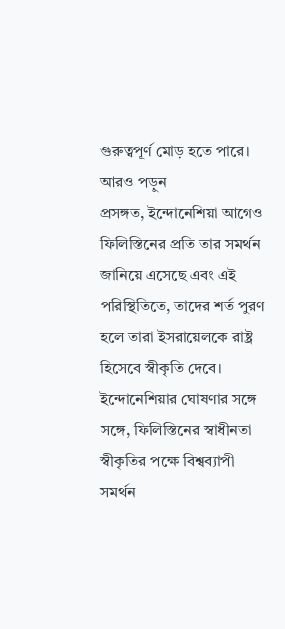গুরুত্বপূর্ণ মোড় হতে পারে।
আরও পড়ুন
প্রসঙ্গত, ইন্দোনেশিয়া আগেও ফিলিস্তিনের প্রতি তার সমর্থন জানিয়ে এসেছে এবং এই পরিস্থিতিতে, তাদের শর্ত পুরণ হলে তারা ইসরায়েলকে রাষ্ট্র হিসেবে স্বীকৃতি দেবে।
ইন্দোনেশিয়ার ঘোষণার সঙ্গে সঙ্গে, ফিলিস্তিনের স্বাধীনতা স্বীকৃতির পক্ষে বিশ্বব্যাপী সমর্থন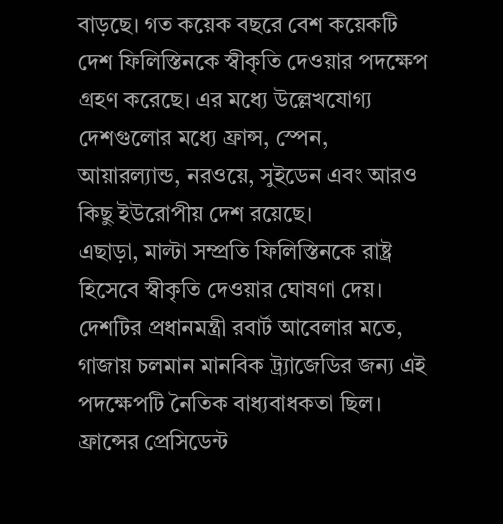বাড়ছে। গত কয়েক বছরে বেশ কয়েকটি দেশ ফিলিস্তিনকে স্বীকৃতি দেওয়ার পদক্ষেপ গ্রহণ করেছে। এর মধ্যে উল্লেখযোগ্য দেশগুলোর মধ্যে ফ্রান্স, স্পেন, আয়ারল্যান্ড, নরওয়ে, সুইডেন এবং আরও কিছু ইউরোপীয় দেশ রয়েছে।
এছাড়া, মাল্টা সম্প্রতি ফিলিস্তিনকে রাষ্ট্র হিসেবে স্বীকৃতি দেওয়ার ঘোষণা দেয়। দেশটির প্রধানমন্ত্রী রবার্ট আবেলার মতে, গাজায় চলমান মানবিক ট্র্যাজেডির জন্য এই পদক্ষেপটি নৈতিক বাধ্যবাধকতা ছিল।
ফ্রান্সের প্রেসিডেন্ট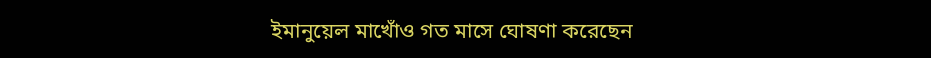ইমানুয়েল মাখোঁও গত মাসে ঘোষণা করেছেন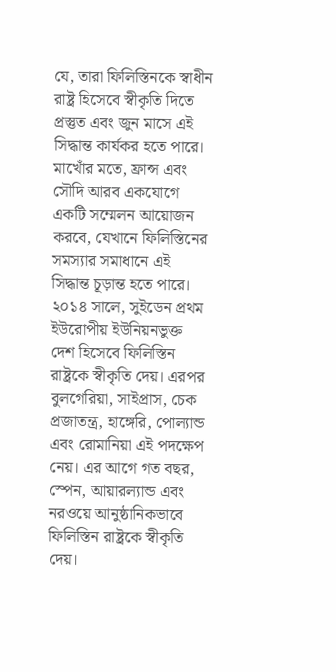যে, তারা ফিলিস্তিনকে স্বাধীন রাষ্ট্র হিসেবে স্বীকৃতি দিতে প্রস্তুত এবং জুন মাসে এই সিদ্ধান্ত কার্যকর হতে পারে। মাখোঁর মতে, ফ্রান্স এবং সৌদি আরব একযোগে একটি সম্মেলন আয়োজন করবে, যেখানে ফিলিস্তিনের সমস্যার সমাধানে এই সিদ্ধান্ত চূড়ান্ত হতে পারে।
২০১৪ সালে, সুইডেন প্রথম ইউরোপীয় ইউনিয়নভুক্ত দেশ হিসেবে ফিলিস্তিন রাষ্ট্রকে স্বীকৃতি দেয়। এরপর বুলগেরিয়া, সাইপ্রাস, চেক প্রজাতন্ত্র, হাঙ্গেরি, পোল্যান্ড এবং রোমানিয়া এই পদক্ষেপ নেয়। এর আগে গত বছর, স্পেন, আয়ারল্যান্ড এবং নরওয়ে আনুষ্ঠানিকভাবে ফিলিস্তিন রাষ্ট্রকে স্বীকৃতি দেয়।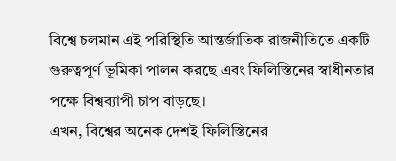বিশ্বে চলমান এই পরিস্থিতি আন্তর্জাতিক রাজনীতিতে একটি গুরুত্বপূর্ণ ভূমিকা পালন করছে এবং ফিলিস্তিনের স্বাধীনতার পক্ষে বিশ্বব্যাপী চাপ বাড়ছে।
এখন, বিশ্বের অনেক দেশই ফিলিস্তিনের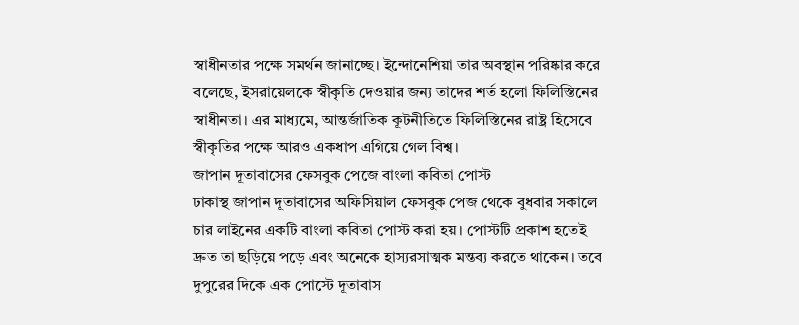স্বাধীনতার পক্ষে সমর্থন জানাচ্ছে। ইন্দোনেশিয়া তার অবস্থান পরিষ্কার করে বলেছে, ইসরায়েলকে স্বীকৃতি দেওয়ার জন্য তাদের শর্ত হলো ফিলিস্তিনের স্বাধীনতা। এর মাধ্যমে, আন্তর্জাতিক কূটনীতিতে ফিলিস্তিনের রাষ্ট্র হিসেবে স্বীকৃতির পক্ষে আরও একধাপ এগিয়ে গেল বিশ্ব।
জাপান দূতাবাসের ফেসবুক পেজে বাংলা কবিতা পোস্ট
ঢাকাস্থ জাপান দূতাবাসের অফিসিয়াল ফেসবুক পেজ থেকে বুধবার সকালে চার লাইনের একটি বাংলা কবিতা পোস্ট করা হয়। পোস্টটি প্রকাশ হতেই দ্রুত তা ছড়িয়ে পড়ে এবং অনেকে হাস্যরসাত্মক মন্তব্য করতে থাকেন। তবে দুপুরের দিকে এক পোস্টে দূতাবাস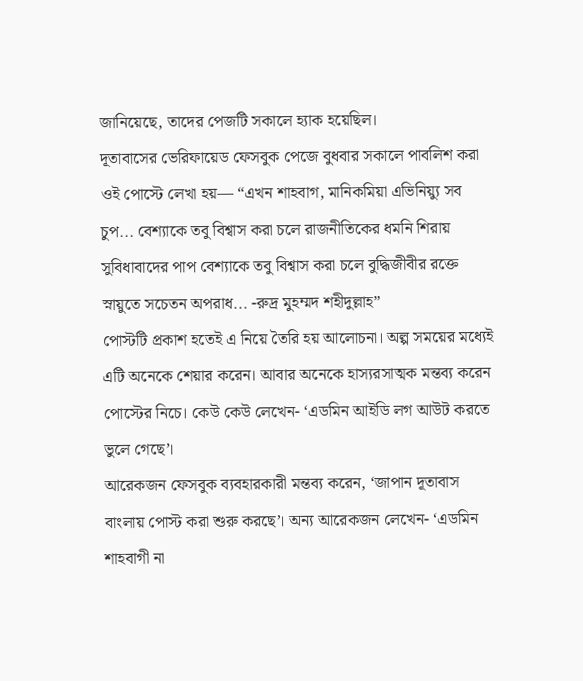জানিয়েছে, তাদের পেজটি সকালে হ্যাক হয়েছিল।
দূতাবাসের ভেরিফায়েড ফেসবুক পেজে বুধবার সকালে পাবলিশ করা ওই পোস্টে লেখা হয়— “এখন শাহবাগ, মানিকমিয়া এভিনিয়্যু সব চুপ... বেশ্যাকে তবু বিশ্বাস করা চলে রাজনীতিকের ধমনি শিরায় সুবিধাবাদের পাপ বেশ্যাকে তবু বিশ্বাস করা চলে বুদ্ধিজীবীর রক্তে স্নায়ুতে সচেতন অপরাধ... -রুদ্র মুহম্মদ শহীদুল্লাহ”
পোস্টটি প্রকাশ হতেই এ নিয়ে তৈরি হয় আলোচনা। অল্প সময়ের মধ্যেই এটি অনেকে শেয়ার করেন। আবার অনেকে হাস্যরসাত্মক মন্তব্য করেন পোস্টের নিচে। কেউ কেউ লেখেন- ‘এডমিন আইডি লগ আউট করতে ভুলে গেছে’।
আরেকজন ফেসবুক ব্যবহারকারী মন্তব্য করেন, ‘জাপান দূতাবাস বাংলায় পোস্ট করা শুরু করছে’। অন্য আরেকজন লেখেন- ‘এডমিন শাহবাগী না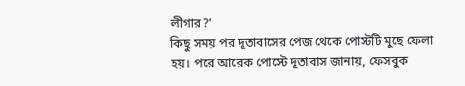লীগার?’
কিছু সময় পর দূতাবাসের পেজ থেকে পোস্টটি মুছে ফেলা হয়। পরে আরেক পোস্টে দূতাবাস জানায়, ফেসবুক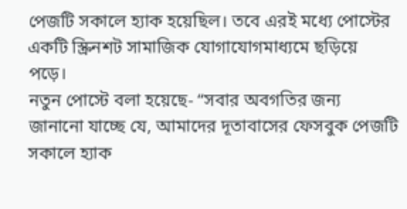পেজটি সকালে হ্যাক হয়েছিল। তবে এরই মধ্যে পোস্টের একটি স্ক্রিনশট সামাজিক যোগাযোগমাধ্যমে ছড়িয়ে পড়ে।
নতুন পোস্টে বলা হয়েছে- “সবার অবগতির জন্য জানানো যাচ্ছে যে, আমাদের দূতাবাসের ফেসবুক পেজটি সকালে হ্যাক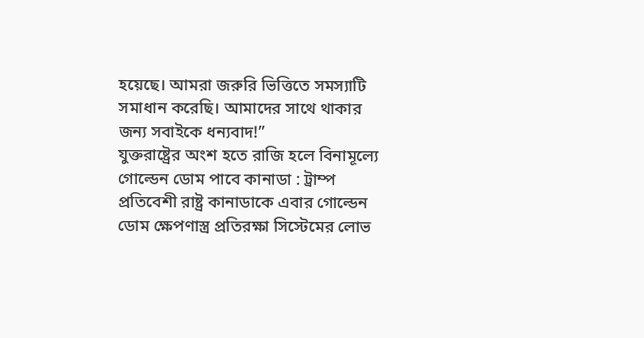হয়েছে। আমরা জরুরি ভিত্তিতে সমস্যাটি সমাধান করেছি। আমাদের সাথে থাকার জন্য সবাইকে ধন্যবাদ!”
যুক্তরাষ্ট্রের অংশ হতে রাজি হলে বিনামূল্যে গোল্ডেন ডোম পাবে কানাডা : ট্রাম্প
প্রতিবেশী রাষ্ট্র কানাডাকে এবার গোল্ডেন ডোম ক্ষেপণাস্ত্র প্রতিরক্ষা সিস্টেমের লোভ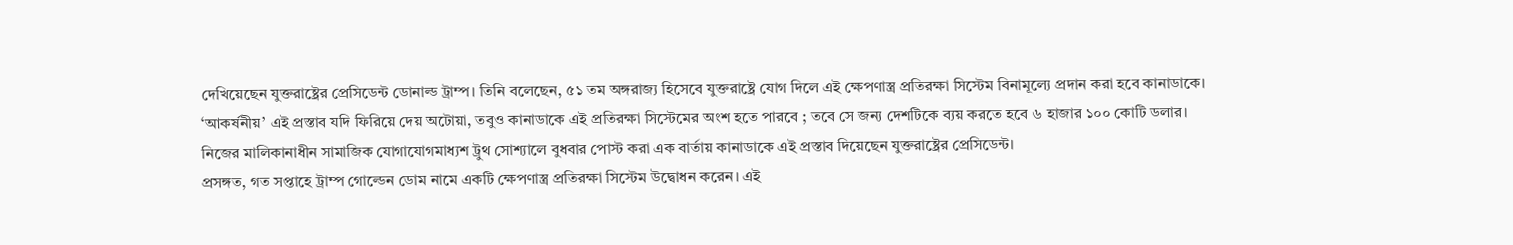দেখিয়েছেন যুক্তরাষ্ট্রের প্রেসিডেন্ট ডোনাল্ড ট্রাম্প। তিনি বলেছেন, ৫১ তম অঙ্গরাজ্য হিসেবে যুক্তরাষ্ট্রে যোগ দিলে এই ক্ষেপণাস্ত্র প্রতিরক্ষা সিস্টেম বিনামূল্যে প্রদান করা হবে কানাডাকে।
‘আকর্ষনীয়’ এই প্রস্তাব যদি ফিরিয়ে দেয় অটোয়া, তবুও কানাডাকে এই প্রতিরক্ষা সিস্টেমের অংশ হতে পারবে ; তবে সে জন্য দেশটিকে ব্যয় করতে হবে ৬ হাজার ১০০ কোটি ডলার।
নিজের মালিকানাধীন সামাজিক যোগাযোগমাধ্যশ ট্রুথ সোশ্যালে বুধবার পোস্ট করা এক বার্তায় কানাডাকে এই প্রস্তাব দিয়েছেন যুক্তরাষ্ট্রের প্রেসিডেন্ট।
প্রসঙ্গত, গত সপ্তাহে ট্রাম্প গোল্ডেন ডোম নামে একটি ক্ষেপণাস্ত্র প্রতিরক্ষা সিস্টেম উদ্বোধন করেন। এই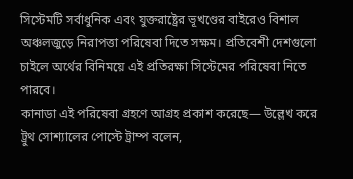সিস্টেমটি সর্বাধুনিক এবং যুক্তরাষ্ট্রের ভূখণ্ডের বাইরেও বিশাল অঞ্চলজুড়ে নিরাপত্তা পরিষেবা দিতে সক্ষম। প্রতিবেশী দেশগুলো চাইলে অর্থের বিনিময়ে এই প্রতিরক্ষা সিস্টেমের পরিষেবা নিতে পারবে।
কানাডা এই পরিষেবা গ্রহণে আগ্রহ প্রকাশ করেছে— উল্লেখ করে ট্রুথ সোশ্যালের পোস্টে ট্রাম্প বলেন,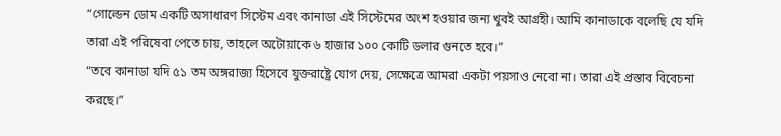“গোল্ডেন ডোম একটি অসাধারণ সিস্টেম এবং কানাডা এই সিস্টেমের অংশ হওয়ার জন্য খুবই আগ্রহী। আমি কানাডাকে বলেছি যে যদি তারা এই পরিষেবা পেতে চায়, তাহলে অটোয়াকে ৬ হাজার ১০০ কোটি ডলার গুনতে হবে।”
“তবে কানাডা যদি ৫১ তম অঙ্গরাজ্য হিসেবে যুক্তরাষ্ট্রে যোগ দেয়, সেক্ষেত্রে আমরা একটা পয়সাও নেবো না। তারা এই প্রস্তাব বিবেচনা করছে।”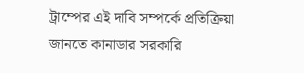ট্রাম্পের এই দাবি সম্পর্কে প্রতিক্রিয়া জানতে কানাডার সরকারি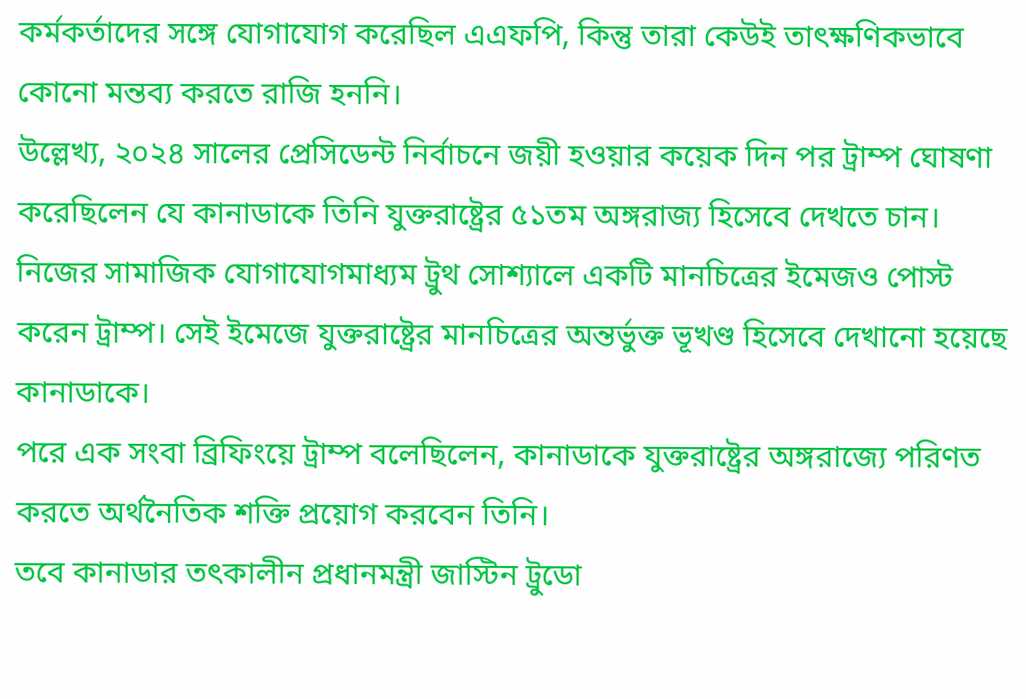কর্মকর্তাদের সঙ্গে যোগাযোগ করেছিল এএফপি, কিন্তু তারা কেউই তাৎক্ষণিকভাবে কোনো মন্তব্য করতে রাজি হননি।
উল্লেখ্য, ২০২৪ সালের প্রেসিডেন্ট নির্বাচনে জয়ী হওয়ার কয়েক দিন পর ট্রাম্প ঘোষণা করেছিলেন যে কানাডাকে তিনি যুক্তরাষ্ট্রের ৫১তম অঙ্গরাজ্য হিসেবে দেখতে চান। নিজের সামাজিক যোগাযোগমাধ্যম ট্রুথ সোশ্যালে একটি মানচিত্রের ইমেজও পোস্ট করেন ট্রাম্প। সেই ইমেজে যুক্তরাষ্ট্রের মানচিত্রের অন্তর্ভুক্ত ভূখণ্ড হিসেবে দেখানো হয়েছে কানাডাকে।
পরে এক সংবা ব্রিফিংয়ে ট্রাম্প বলেছিলেন, কানাডাকে যুক্তরাষ্ট্রের অঙ্গরাজ্যে পরিণত করতে অর্থনৈতিক শক্তি প্রয়োগ করবেন তিনি।
তবে কানাডার তৎকালীন প্রধানমন্ত্রী জাস্টিন ট্রুডো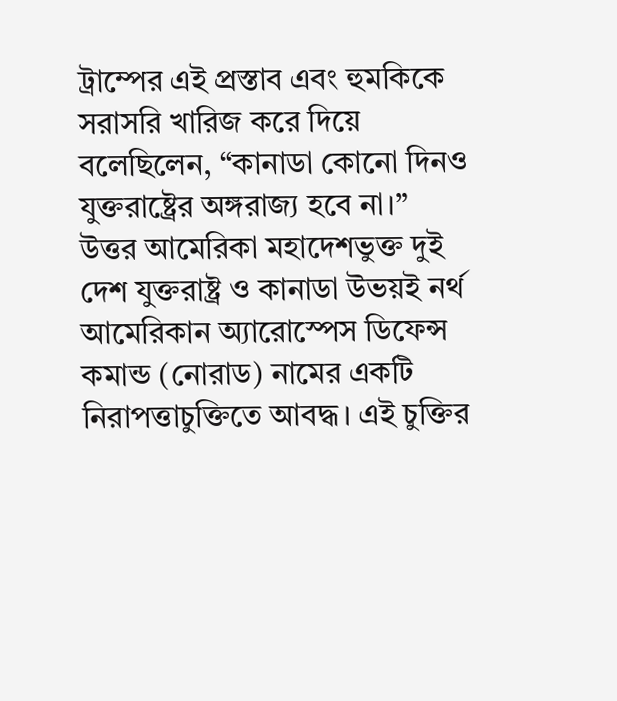ট্রাম্পের এই প্রস্তাব এবং হুমকিকে সরাসরি খারিজ করে দিয়ে বলেছিলেন, “কানাডা কোনো দিনও যুক্তরাষ্ট্রের অঙ্গরাজ্য হবে না।”
উত্তর আমেরিকা মহাদেশভুক্ত দুই দেশ যুক্তরাষ্ট্র ও কানাডা উভয়ই নর্থ আমেরিকান অ্যারোস্পেস ডিফেন্স কমান্ড (নোরাড) নামের একটি নিরাপত্তাচুক্তিতে আবদ্ধ। এই চুক্তির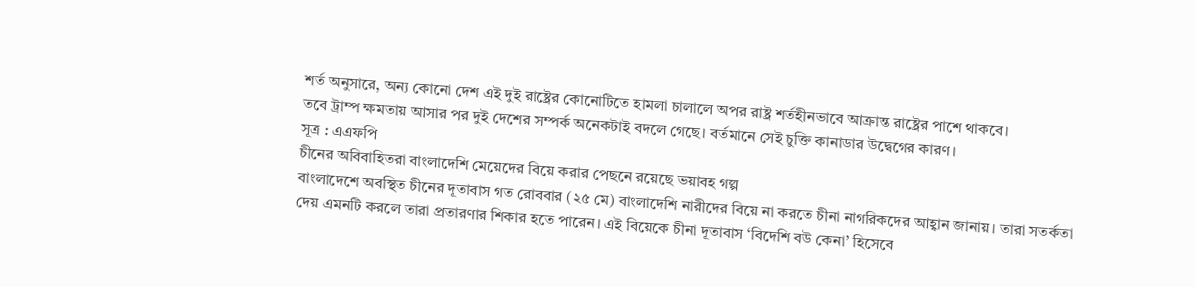শর্ত অনুসারে, অন্য কোনো দেশ এই দুই রাষ্ট্রের কোনোটিতে হামলা চালালে অপর রাষ্ট্র শর্তহীনভাবে আক্রান্ত রাষ্ট্রের পাশে থাকবে।
তবে ট্রাম্প ক্ষমতায় আসার পর দুই দেশের সম্পর্ক অনেকটাই বদলে গেছে। বর্তমানে সেই চুক্তি কানাডার উদ্বেগের কারণ।
সূত্র : এএফপি
চীনের অবিবাহিতরা বাংলাদেশি মেয়েদের বিয়ে করার পেছনে রয়েছে ভয়াবহ গল্প
বাংলাদেশে অবস্থিত চীনের দূতাবাস গত রোববার (২৫ মে) বাংলাদেশি নারীদের বিয়ে না করতে চীনা নাগরিকদের আহ্বান জানায়। তারা সতর্কতা দেয় এমনটি করলে তারা প্রতারণার শিকার হতে পারেন। এই বিয়েকে চীনা দূতাবাস ‘বিদেশি বউ কেনা’ হিসেবে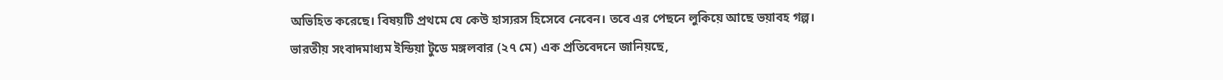অভিহিত করেছে। বিষয়টি প্রথমে যে কেউ হাস্যরস হিসেবে নেবেন। তবে এর পেছনে লুকিয়ে আছে ভয়াবহ গল্প।
ভারতীয় সংবাদমাধ্যম ইন্ডিয়া টুডে মঙ্গলবার (২৭ মে) এক প্রতিবেদনে জানিয়ছে,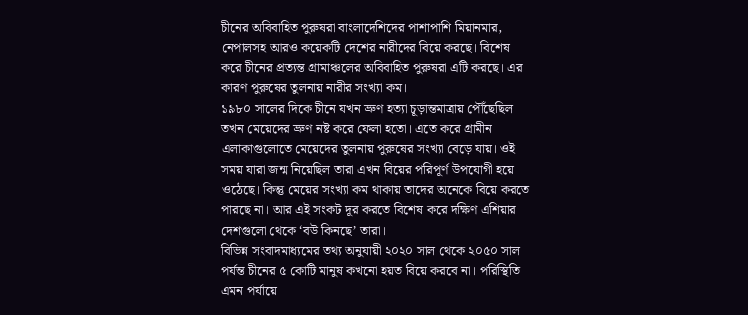চীনের অবিবাহিত পুরুষরা বাংলাদেশিদের পাশাপাশি মিয়ানমার, নেপালসহ আরও কয়েকটি দেশের নারীদের বিয়ে করছে। বিশেষ করে চীনের প্রত্যন্ত গ্রামাঞ্চলের অবিবাহিত পুরুষরা এটি করছে। এর কারণ পুরুষের তুলনায় নারীর সংখ্যা কম।
১৯৮০ সালের দিকে চীনে যখন ভ্রুণ হত্যা চূড়ান্তমাত্রায় পৌঁছেছিল তখন মেয়েদের ভ্রুণ নষ্ট করে ফেলা হতো। এতে করে গ্রামীন এলাকাগুলোতে মেয়েদের তুলনায় পুরুষের সংখ্যা বেড়ে যায়। ওই সময় যারা জন্ম নিয়েছিল তারা এখন বিয়ের পরিপূর্ণ উপযোগী হয়ে ওঠেছে। কিন্তু মেয়ের সংখ্যা কম থাকায় তাদের অনেকে বিয়ে করতে পারছে না। আর এই সংকট দূর করতে বিশেষ করে দক্ষিণ এশিয়ার দেশগুলো থেকে ‘বউ কিনছে’ তারা।
বিভিন্ন সংবাদমাধ্যমের তথ্য অনুযায়ী ২০২০ সাল থেকে ২০৫০ সাল পর্যন্ত চীনের ৫ কোটি মানুষ কখনো হয়ত বিয়ে করবে না। পরিস্থিতি এমন পর্যায়ে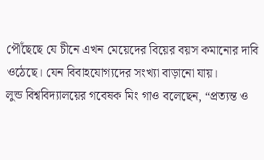পৌঁছেছে যে চীনে এখন মেয়েদের বিয়ের বয়স কমানোর দাবি ওঠেছে। যেন বিবাহযোগ্যদের সংখ্যা বাড়ানো যায়।
লুন্ড বিশ্ববিদ্যালয়ের গবেষক মিং গাও বলেছেন, “প্রত্যন্ত ও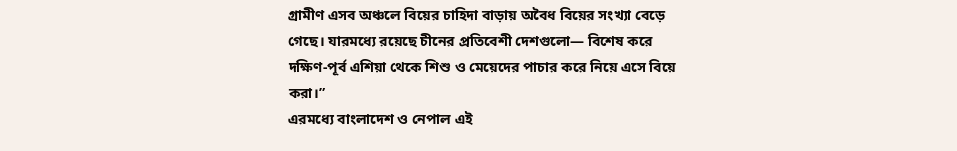গ্রামীণ এসব অঞ্চলে বিয়ের চাহিদা বাড়ায় অবৈধ বিয়ের সংখ্যা বেড়ে গেছে। যারমধ্যে রয়েছে চীনের প্রতিবেশী দেশগুলো— বিশেষ করে দক্ষিণ-পূর্ব এশিয়া থেকে শিশু ও মেয়েদের পাচার করে নিয়ে এসে বিয়ে করা।”
এরমধ্যে বাংলাদেশ ও নেপাল এই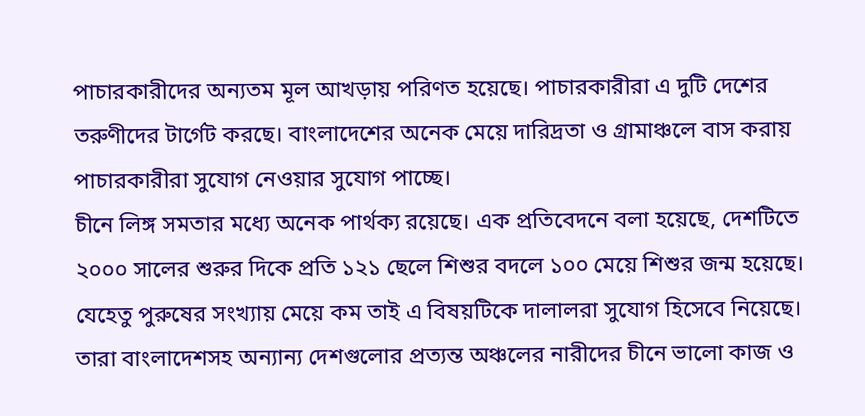পাচারকারীদের অন্যতম মূল আখড়ায় পরিণত হয়েছে। পাচারকারীরা এ দুটি দেশের তরুণীদের টার্গেট করছে। বাংলাদেশের অনেক মেয়ে দারিদ্রতা ও গ্রামাঞ্চলে বাস করায় পাচারকারীরা সুযোগ নেওয়ার সুযোগ পাচ্ছে।
চীনে লিঙ্গ সমতার মধ্যে অনেক পার্থক্য রয়েছে। এক প্রতিবেদনে বলা হয়েছে, দেশটিতে ২০০০ সালের শুরুর দিকে প্রতি ১২১ ছেলে শিশুর বদলে ১০০ মেয়ে শিশুর জন্ম হয়েছে।
যেহেতু পুরুষের সংখ্যায় মেয়ে কম তাই এ বিষয়টিকে দালালরা সুযোগ হিসেবে নিয়েছে। তারা বাংলাদেশসহ অন্যান্য দেশগুলোর প্রত্যন্ত অঞ্চলের নারীদের চীনে ভালো কাজ ও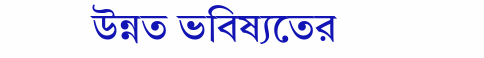উন্নত ভবিষ্যতের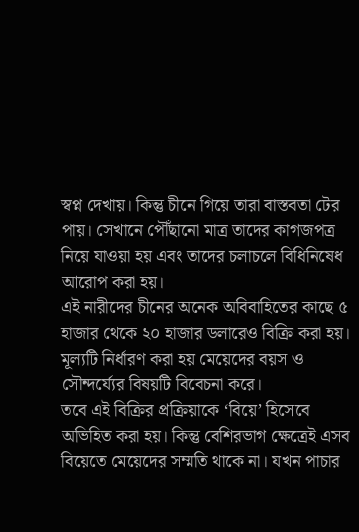স্বপ্ন দেখায়। কিন্তু চীনে গিয়ে তারা বাস্তবতা টের পায়। সেখানে পৌঁছানো মাত্র তাদের কাগজপত্র নিয়ে যাওয়া হয় এবং তাদের চলাচলে বিধিনিষেধ আরোপ করা হয়।
এই নারীদের চীনের অনেক অবিবাহিতের কাছে ৫ হাজার থেকে ২০ হাজার ডলারেও বিক্রি করা হয়। মূল্যটি নির্ধারণ করা হয় মেয়েদের বয়স ও সৌন্দর্য্যের বিষয়টি বিবেচনা করে।
তবে এই বিক্রির প্রক্রিয়াকে ‘বিয়ে’ হিসেবে অভিহিত করা হয়। কিন্তু বেশিরভাগ ক্ষেত্রেই এসব বিয়েতে মেয়েদের সম্মতি থাকে না। যখন পাচার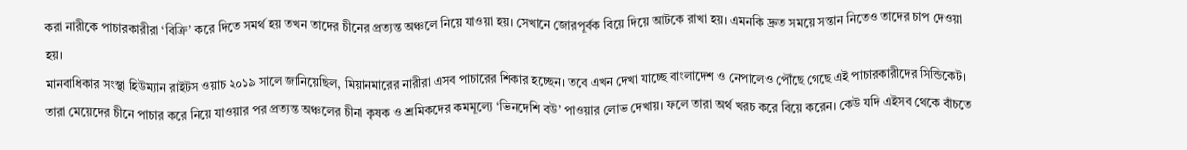করা নারীকে পাচারকারীরা ‘বিক্রি’ করে দিতে সমর্থ হয় তখন তাদের চীনের প্রত্যন্ত অঞ্চলে নিয়ে যাওয়া হয়। সেখানে জোরপূর্বক বিয়ে দিয়ে আটকে রাখা হয়। এমনকি দ্রুত সময়ে সন্তান নিতেও তাদের চাপ দেওয়া হয়।
মানবাধিকার সংস্থা হিউম্যান রাইটস ওয়াচ ২০১৯ সালে জানিয়েছিল, মিয়ানমারের নারীরা এসব পাচারের শিকার হচ্ছেন। তবে এখন দেখা যাচ্ছে বাংলাদেশ ও নেপালেও পৌঁছে গেছে এই পাচারকারীদের সিন্ডিকেট।
তারা মেয়েদের চীনে পাচার করে নিয়ে যাওয়ার পর প্রত্যন্ত অঞ্চলের চীনা কৃষক ও শ্রমিকদের কমমূল্যে ‘ভিনদেশি বউ’ পাওয়ার লোভ দেখায়। ফলে তারা অর্থ খরচ করে বিয়ে করেন। কেউ যদি এইসব থেকে বাঁচতে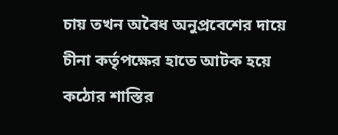চায় তখন অবৈধ অনুপ্রবেশের দায়ে চীনা কর্তৃপক্ষের হাতে আটক হয়ে কঠোর শাস্তির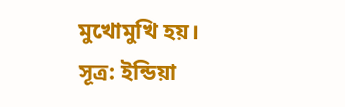মুখোমুখি হয়।
সূত্র: ইন্ডিয়া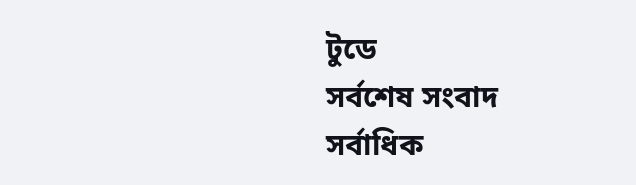টুডে
সর্বশেষ সংবাদ
সর্বাধিক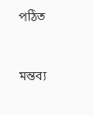পঠিত


মন্তব্য